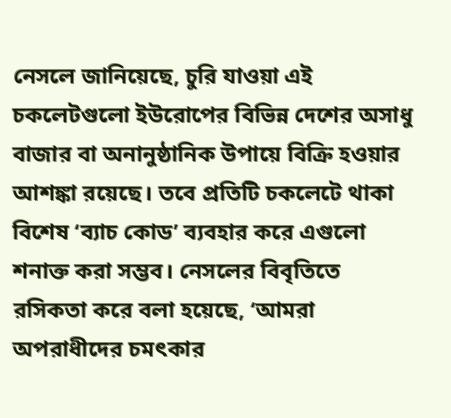নেসলে জানিয়েছে, চুরি যাওয়া এই চকলেটগুলো ইউরোপের বিভিন্ন দেশের অসাধু বাজার বা অনানুষ্ঠানিক উপায়ে বিক্রি হওয়ার আশঙ্কা রয়েছে। তবে প্রতিটি চকলেটে থাকা বিশেষ ‘ব্যাচ কোড’ ব্যবহার করে এগুলো শনাক্ত করা সম্ভব। নেসলের বিবৃতিতে রসিকতা করে বলা হয়েছে, ‘আমরা অপরাধীদের চমৎকার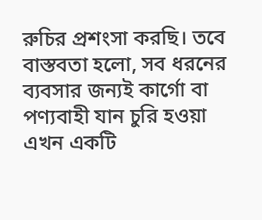রুচির প্রশংসা করছি। তবে বাস্তবতা হলো, সব ধরনের ব্যবসার জন্যই কার্গো বা পণ্যবাহী যান চুরি হওয়া এখন একটি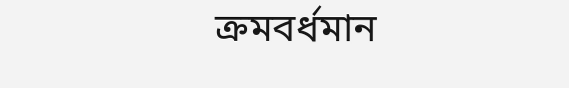ক্রমবর্ধমান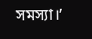সমস্যা।’